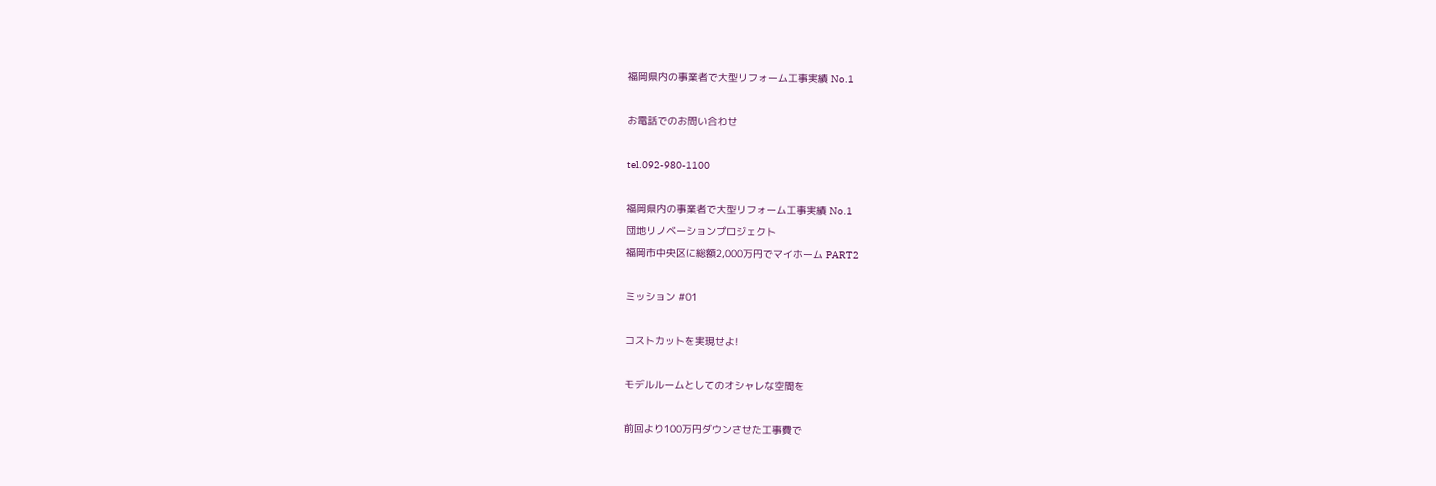福岡県内の事業者で大型リフォーム工事実績 No.1

お電話でのお問い合わせ

tel.092-980-1100

福岡県内の事業者で大型リフォーム工事実績 No.1
団地リノベーションプロジェクト
福岡市中央区に総額2,000万円でマイホーム PART2

ミッション #01

コストカットを実現せよ!

モデルルームとしてのオシャレな空間を

前回より100万円ダウンさせた工事費で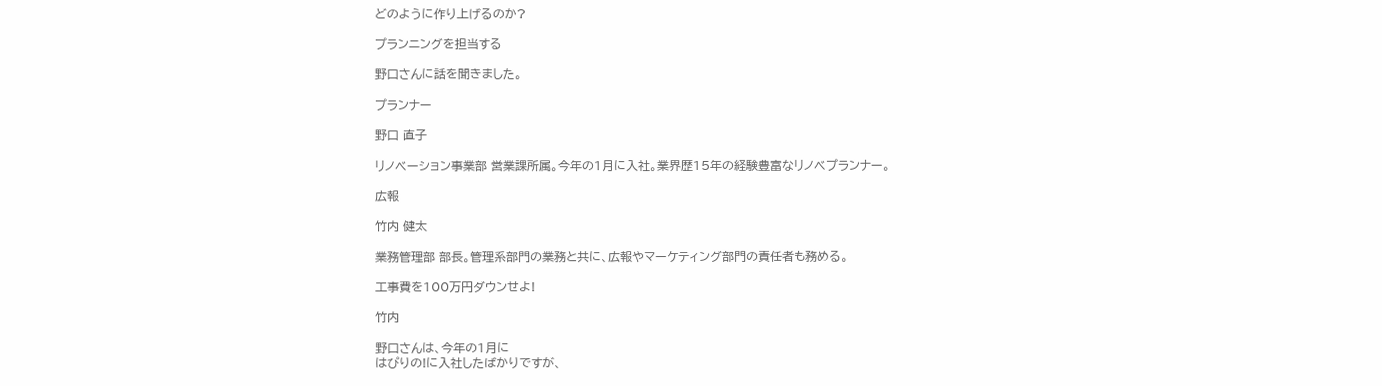どのように作り上げるのか?

プランニングを担当する

野口さんに話を聞きました。

プランナー

野口 直子

リノベーション事業部 営業課所属。今年の1月に入社。業界歴15年の経験豊富なリノベプランナー。

広報

竹内 健太

業務管理部 部長。管理系部門の業務と共に、広報やマーケティング部門の責任者も務める。

工事費を100万円ダウンせよ!

竹内

野口さんは、今年の1月に
はぴりの!に入社したばかりですが、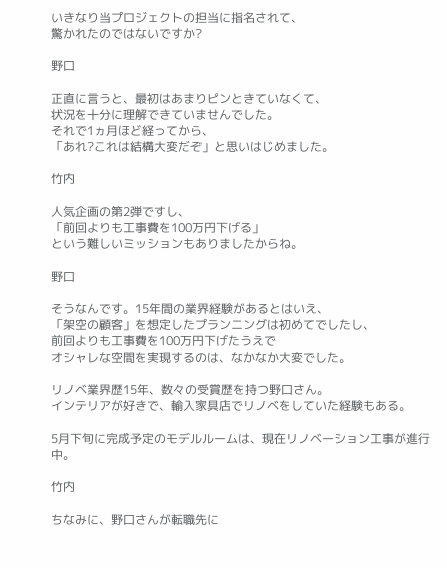いきなり当プロジェクトの担当に指名されて、
驚かれたのではないですか?

野口

正直に言うと、最初はあまりピンときていなくて、
状況を十分に理解できていませんでした。
それで1ヵ月ほど経ってから、
「あれ?これは結構大変だぞ」と思いはじめました。

竹内

人気企画の第2弾ですし、
「前回よりも工事費を100万円下げる」
という難しいミッションもありましたからね。

野口

そうなんです。15年間の業界経験があるとはいえ、
「架空の顧客」を想定したプランニングは初めてでしたし、
前回よりも工事費を100万円下げたうえで
オシャレな空間を実現するのは、なかなか大変でした。

リノベ業界歴15年、数々の受賞歴を持つ野口さん。
インテリアが好きで、輸入家具店でリノベをしていた経験もある。

5月下旬に完成予定のモデルルームは、現在リノベーション工事が進行中。

竹内

ちなみに、野口さんが転職先に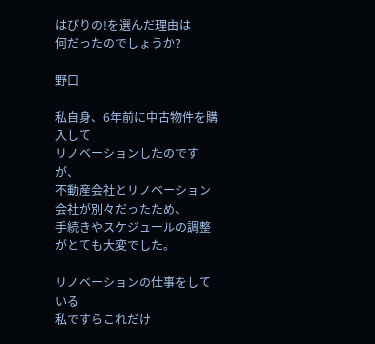はぴりの!を選んだ理由は
何だったのでしょうか?

野口

私自身、6年前に中古物件を購入して
リノベーションしたのですが、
不動産会社とリノベーション会社が別々だったため、
手続きやスケジュールの調整がとても大変でした。

リノベーションの仕事をしている
私ですらこれだけ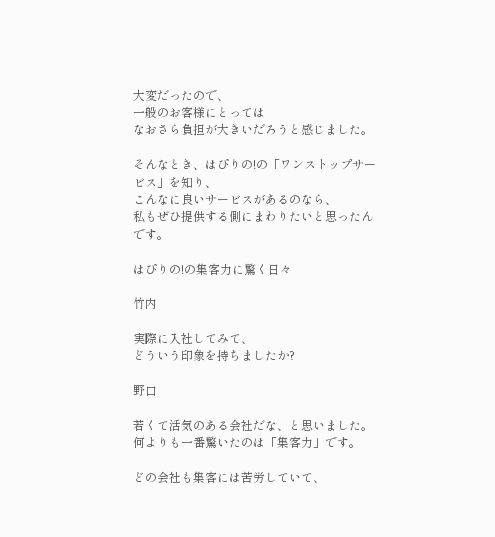大変だったので、
一般のお客様にとっては
なおさら負担が大きいだろうと感じました。

そんなとき、はぴりの!の「ワンストップサービス」を知り、
こんなに良いサービスがあるのなら、
私もぜひ提供する側にまわりたいと思ったんです。

はぴりの!の集客力に驚く日々

竹内

実際に入社してみて、
どういう印象を持ちましたか?

野口

若くて活気のある会社だな、と思いました。
何よりも一番驚いたのは「集客力」です。

どの会社も集客には苦労していて、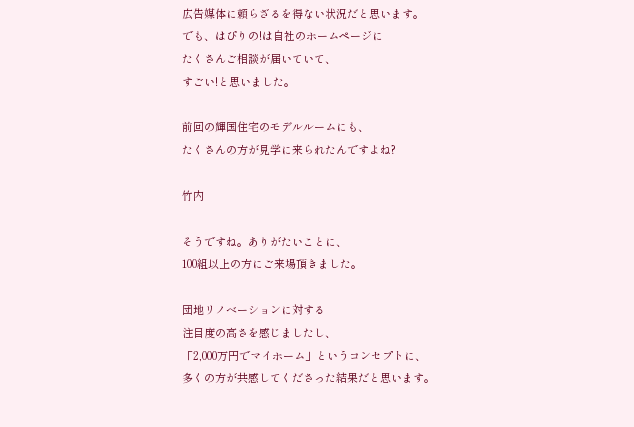広告媒体に頼らざるを得ない状況だと思います。
でも、はぴりの!は自社のホームページに
たくさんご相談が届いていて、
すごい!と思いました。

前回の輝国住宅のモデルルームにも、
たくさんの方が見学に来られたんですよね?

竹内

そうですね。ありがたいことに、
100組以上の方にご来場頂きました。

団地リノベーションに対する
注目度の高さを感じましたし、
「2,000万円でマイホーム」というコンセプトに、
多くの方が共感してくださった結果だと思います。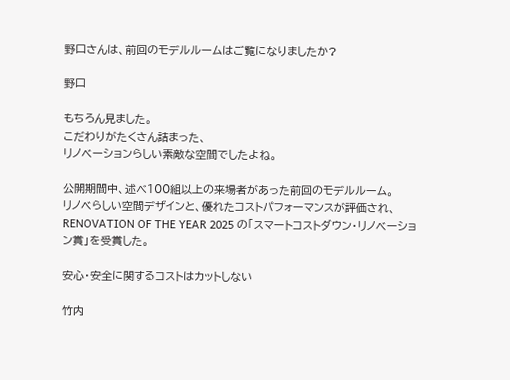野口さんは、前回のモデルルームはご覧になりましたか?

野口

もちろん見ました。
こだわりがたくさん詰まった、
リノベーションらしい素敵な空間でしたよね。

公開期間中、述べ100組以上の来場者があった前回のモデルルーム。
リノベらしい空間デザインと、優れたコストパフォーマンスが評価され、
RENOVATION OF THE YEAR 2025 の「スマートコストダウン・リノベーション賞」を受賞した。

安心・安全に関するコストはカットしない

竹内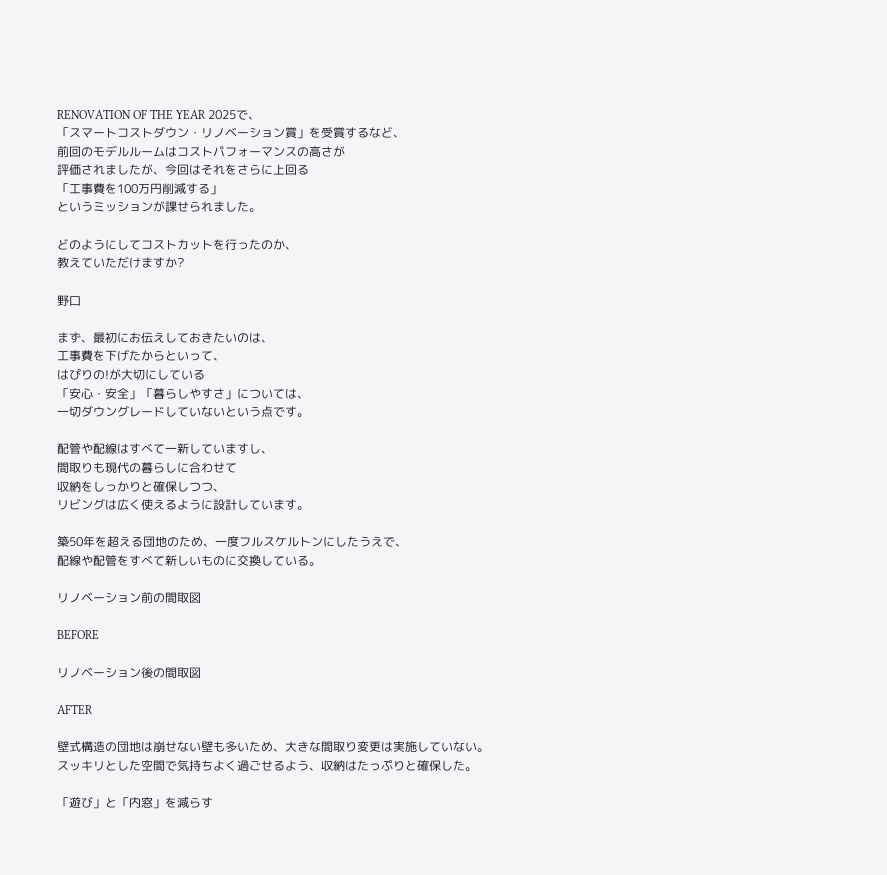RENOVATION OF THE YEAR 2025で、
「スマートコストダウン・リノベーション賞」を受賞するなど、
前回のモデルルームはコストパフォーマンスの高さが
評価されましたが、今回はそれをさらに上回る
「工事費を100万円削減する」
というミッションが課せられました。

どのようにしてコストカットを行ったのか、
教えていただけますか?

野口

まず、最初にお伝えしておきたいのは、
工事費を下げたからといって、
はぴりの!が大切にしている
「安心・安全」「暮らしやすさ」については、
一切ダウングレードしていないという点です。

配管や配線はすべて一新していますし、
間取りも現代の暮らしに合わせて
収納をしっかりと確保しつつ、
リビングは広く使えるように設計しています。

築50年を超える団地のため、一度フルスケルトンにしたうえで、
配線や配管をすべて新しいものに交換している。

リノベーション前の間取図

BEFORE

リノベーション後の間取図

AFTER

壁式構造の団地は崩せない壁も多いため、大きな間取り変更は実施していない。
スッキリとした空間で気持ちよく過ごせるよう、収納はたっぷりと確保した。

「遊び」と「内窓」を減らす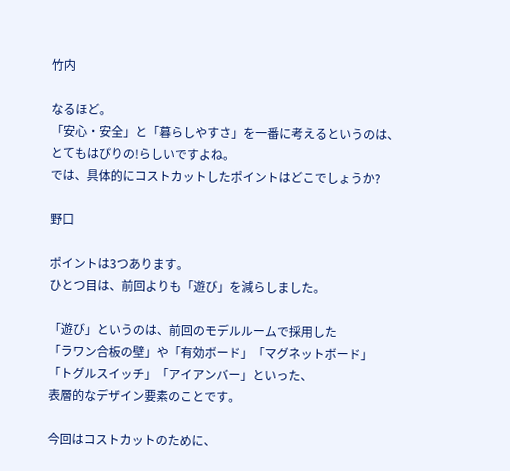竹内

なるほど。
「安心・安全」と「暮らしやすさ」を一番に考えるというのは、
とてもはぴりの!らしいですよね。
では、具体的にコストカットしたポイントはどこでしょうか?

野口

ポイントは3つあります。
ひとつ目は、前回よりも「遊び」を減らしました。

「遊び」というのは、前回のモデルルームで採用した
「ラワン合板の壁」や「有効ボード」「マグネットボード」
「トグルスイッチ」「アイアンバー」といった、
表層的なデザイン要素のことです。

今回はコストカットのために、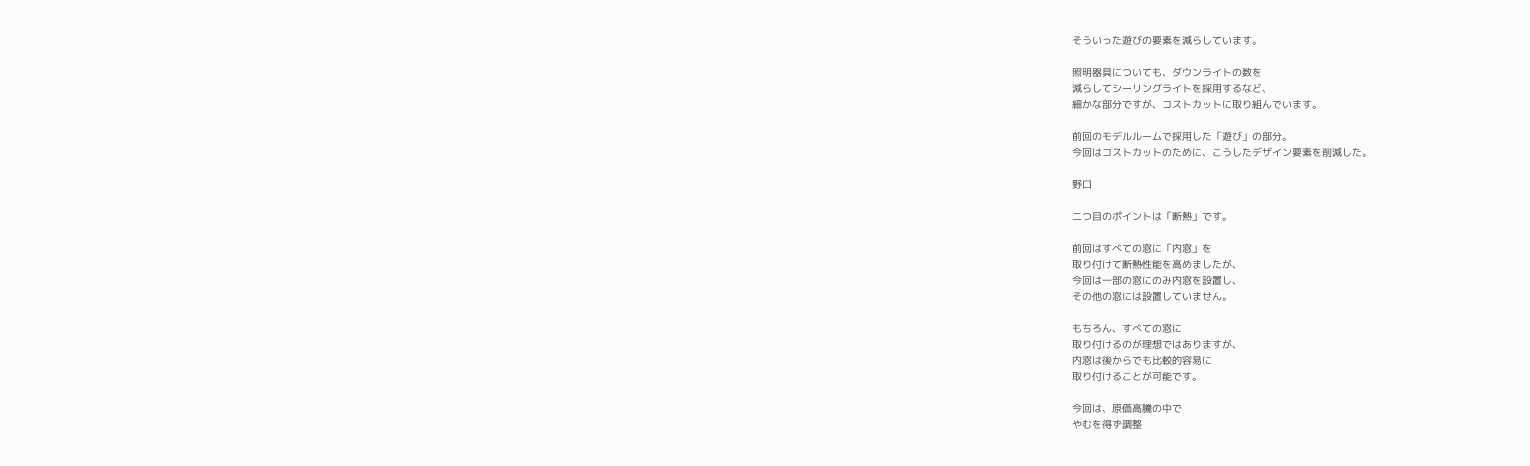そういった遊びの要素を減らしています。

照明器具についても、ダウンライトの数を
減らしてシーリングライトを採用するなど、
細かな部分ですが、コストカットに取り組んでいます。

前回のモデルルームで採用した「遊び」の部分。
今回はコストカットのために、こうしたデザイン要素を削減した。

野口

二つ目のポイントは「断熱」です。

前回はすべての窓に「内窓」を
取り付けて断熱性能を高めましたが、
今回は一部の窓にのみ内窓を設置し、
その他の窓には設置していません。

もちろん、すべての窓に
取り付けるのが理想ではありますが、
内窓は後からでも比較的容易に
取り付けることが可能です。

今回は、原価高騰の中で
やむを得ず調整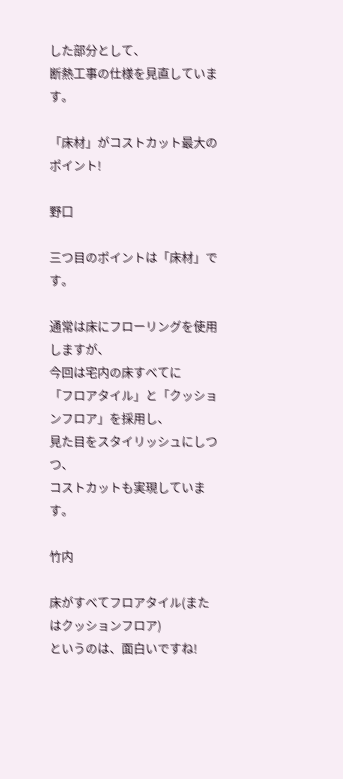した部分として、
断熱工事の仕様を見直しています。

「床材」がコストカット最大のポイント!

野口

三つ目のポイントは「床材」です。

通常は床にフローリングを使用しますが、
今回は宅内の床すべてに
「フロアタイル」と「クッションフロア」を採用し、
見た目をスタイリッシュにしつつ、
コストカットも実現しています。

竹内

床がすべてフロアタイル(またはクッションフロア)
というのは、面白いですね!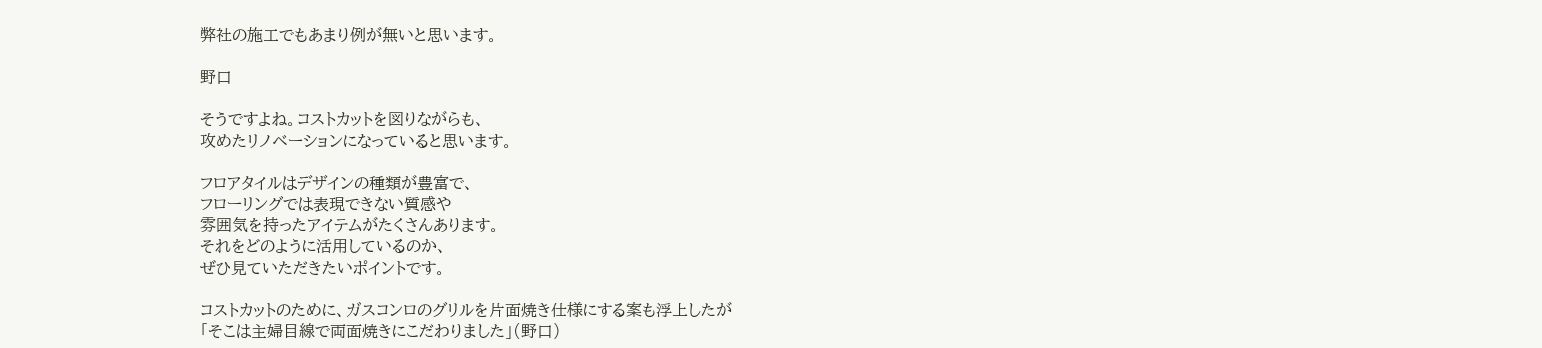弊社の施工でもあまり例が無いと思います。

野口

そうですよね。コストカットを図りながらも、
攻めたリノベーションになっていると思います。

フロアタイルはデザインの種類が豊富で、
フローリングでは表現できない質感や
雰囲気を持ったアイテムがたくさんあります。
それをどのように活用しているのか、
ぜひ見ていただきたいポイントです。

コストカットのために、ガスコンロのグリルを片面焼き仕様にする案も浮上したが
「そこは主婦目線で両面焼きにこだわりました」(野口)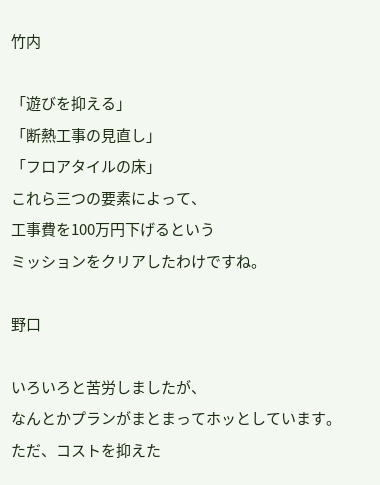竹内

「遊びを抑える」
「断熱工事の見直し」
「フロアタイルの床」
これら三つの要素によって、
工事費を100万円下げるという
ミッションをクリアしたわけですね。

野口

いろいろと苦労しましたが、
なんとかプランがまとまってホッとしています。
ただ、コストを抑えた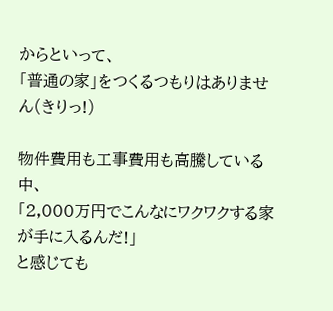からといって、
「普通の家」をつくるつもりはありません(きりっ!)

物件費用も工事費用も高騰している中、
「2,000万円でこんなにワクワクする家が手に入るんだ!」
と感じても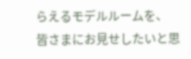らえるモデルルームを、
皆さまにお見せしたいと思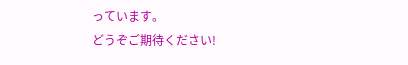っています。
どうぞご期待ください!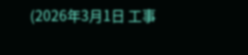(2026年3月1日 工事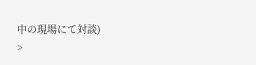中の現場にて対談)
>